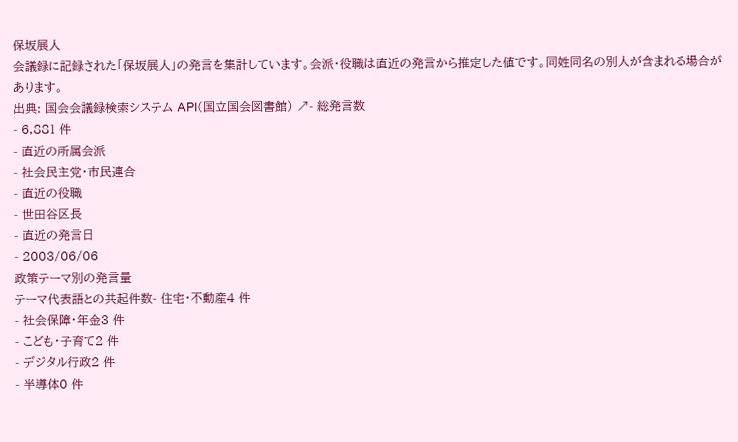保坂展人
会議録に記録された「保坂展人」の発言を集計しています。会派・役職は直近の発言から推定した値です。同姓同名の別人が含まれる場合があります。
出典: 国会会議録検索システム API(国立国会図書館) ↗- 総発言数
- 6,881 件
- 直近の所属会派
- 社会民主党・市民連合
- 直近の役職
- 世田谷区長
- 直近の発言日
- 2003/06/06
政策テーマ別の発言量
テーマ代表語との共起件数- 住宅・不動産4 件
- 社会保障・年金3 件
- こども・子育て2 件
- デジタル行政2 件
- 半導体0 件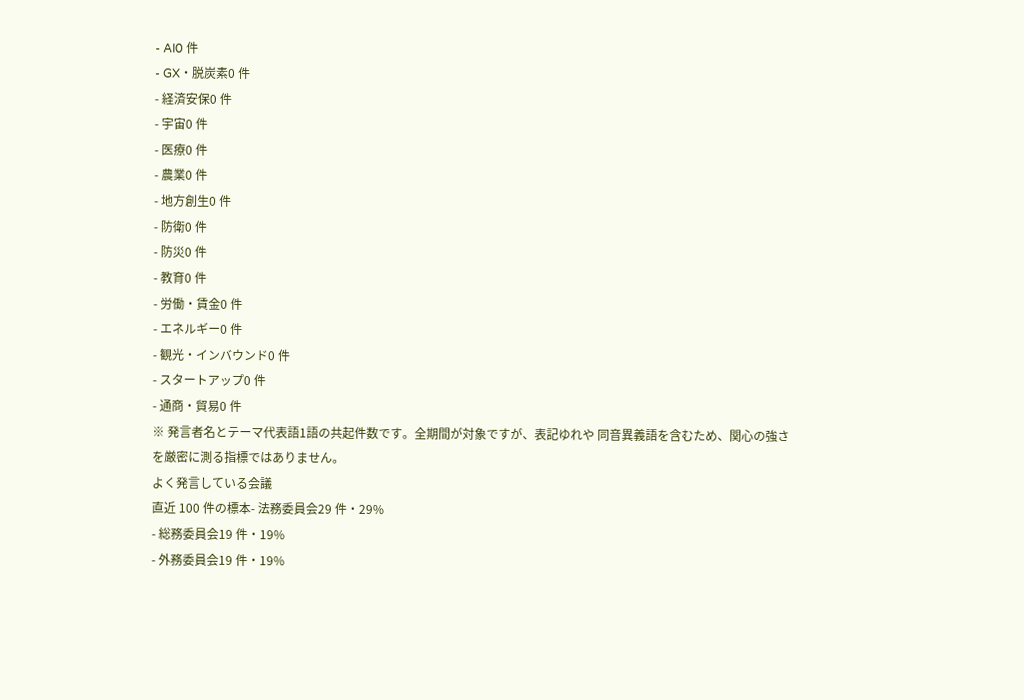- AI0 件
- GX・脱炭素0 件
- 経済安保0 件
- 宇宙0 件
- 医療0 件
- 農業0 件
- 地方創生0 件
- 防衛0 件
- 防災0 件
- 教育0 件
- 労働・賃金0 件
- エネルギー0 件
- 観光・インバウンド0 件
- スタートアップ0 件
- 通商・貿易0 件
※ 発言者名とテーマ代表語1語の共起件数です。全期間が対象ですが、表記ゆれや 同音異義語を含むため、関心の強さを厳密に測る指標ではありません。
よく発言している会議
直近 100 件の標本- 法務委員会29 件・29%
- 総務委員会19 件・19%
- 外務委員会19 件・19%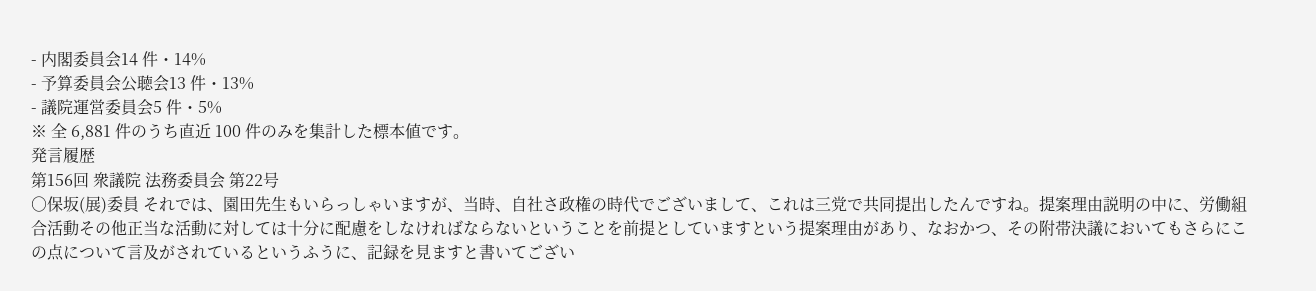- 内閣委員会14 件・14%
- 予算委員会公聴会13 件・13%
- 議院運営委員会5 件・5%
※ 全 6,881 件のうち直近 100 件のみを集計した標本値です。
発言履歴
第156回 衆議院 法務委員会 第22号
○保坂(展)委員 それでは、園田先生もいらっしゃいますが、当時、自社さ政権の時代でございまして、これは三党で共同提出したんですね。提案理由説明の中に、労働組合活動その他正当な活動に対しては十分に配慮をしなければならないということを前提としていますという提案理由があり、なおかつ、その附帯決議においてもさらにこの点について言及がされているというふうに、記録を見ますと書いてござい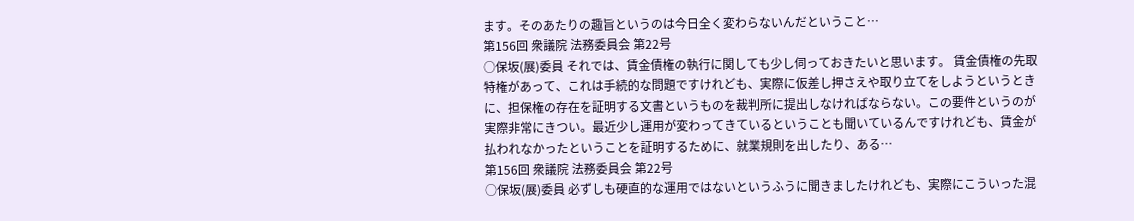ます。そのあたりの趣旨というのは今日全く変わらないんだということ…
第156回 衆議院 法務委員会 第22号
○保坂(展)委員 それでは、賃金債権の執行に関しても少し伺っておきたいと思います。 賃金債権の先取特権があって、これは手続的な問題ですけれども、実際に仮差し押さえや取り立てをしようというときに、担保権の存在を証明する文書というものを裁判所に提出しなければならない。この要件というのが実際非常にきつい。最近少し運用が変わってきているということも聞いているんですけれども、賃金が払われなかったということを証明するために、就業規則を出したり、ある…
第156回 衆議院 法務委員会 第22号
○保坂(展)委員 必ずしも硬直的な運用ではないというふうに聞きましたけれども、実際にこういった混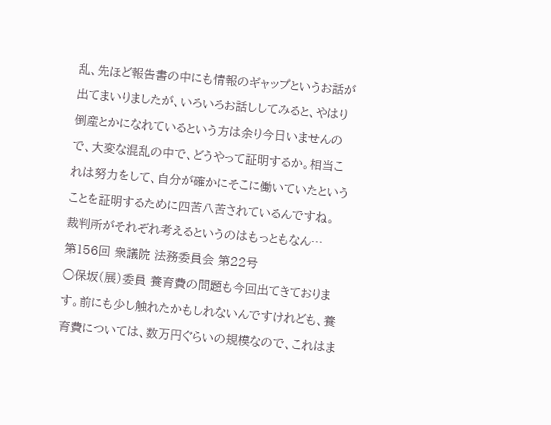乱、先ほど報告書の中にも情報のギャップというお話が出てまいりましたが、いろいろお話ししてみると、やはり倒産とかになれているという方は余り今日いませんので、大変な混乱の中で、どうやって証明するか。相当これは努力をして、自分が確かにそこに働いていたということを証明するために四苦八苦されているんですね。 裁判所がそれぞれ考えるというのはもっともなん…
第156回 衆議院 法務委員会 第22号
○保坂(展)委員 養育費の問題も今回出てきております。前にも少し触れたかもしれないんですけれども、養育費については、数万円ぐらいの規模なので、これはま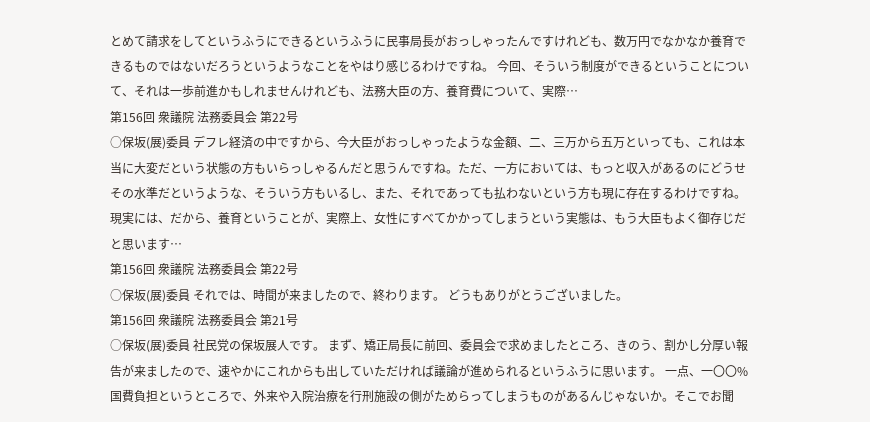とめて請求をしてというふうにできるというふうに民事局長がおっしゃったんですけれども、数万円でなかなか養育できるものではないだろうというようなことをやはり感じるわけですね。 今回、そういう制度ができるということについて、それは一歩前進かもしれませんけれども、法務大臣の方、養育費について、実際…
第156回 衆議院 法務委員会 第22号
○保坂(展)委員 デフレ経済の中ですから、今大臣がおっしゃったような金額、二、三万から五万といっても、これは本当に大変だという状態の方もいらっしゃるんだと思うんですね。ただ、一方においては、もっと収入があるのにどうせその水準だというような、そういう方もいるし、また、それであっても払わないという方も現に存在するわけですね。 現実には、だから、養育ということが、実際上、女性にすべてかかってしまうという実態は、もう大臣もよく御存じだと思います…
第156回 衆議院 法務委員会 第22号
○保坂(展)委員 それでは、時間が来ましたので、終わります。 どうもありがとうございました。
第156回 衆議院 法務委員会 第21号
○保坂(展)委員 社民党の保坂展人です。 まず、矯正局長に前回、委員会で求めましたところ、きのう、割かし分厚い報告が来ましたので、速やかにこれからも出していただければ議論が進められるというふうに思います。 一点、一〇〇%国費負担というところで、外来や入院治療を行刑施設の側がためらってしまうものがあるんじゃないか。そこでお聞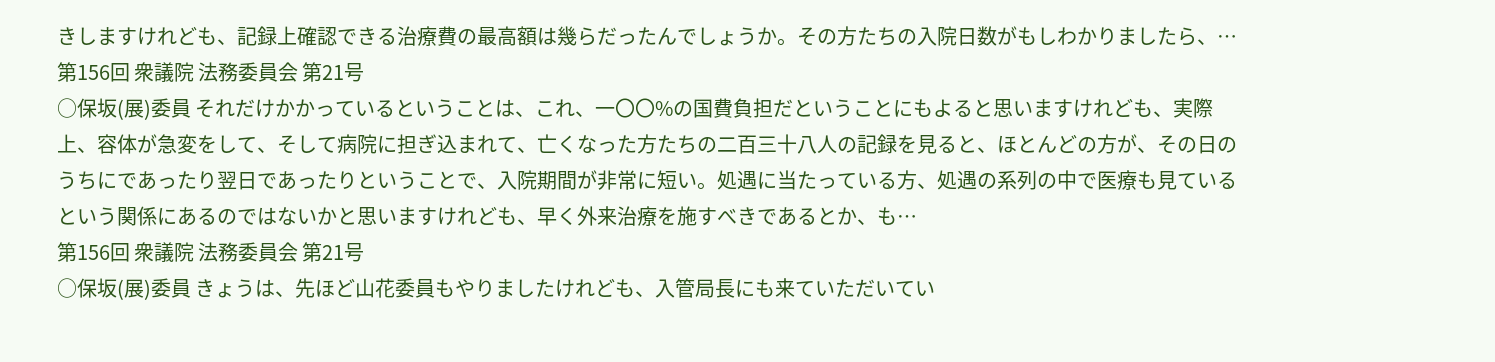きしますけれども、記録上確認できる治療費の最高額は幾らだったんでしょうか。その方たちの入院日数がもしわかりましたら、…
第156回 衆議院 法務委員会 第21号
○保坂(展)委員 それだけかかっているということは、これ、一〇〇%の国費負担だということにもよると思いますけれども、実際上、容体が急変をして、そして病院に担ぎ込まれて、亡くなった方たちの二百三十八人の記録を見ると、ほとんどの方が、その日のうちにであったり翌日であったりということで、入院期間が非常に短い。処遇に当たっている方、処遇の系列の中で医療も見ているという関係にあるのではないかと思いますけれども、早く外来治療を施すべきであるとか、も…
第156回 衆議院 法務委員会 第21号
○保坂(展)委員 きょうは、先ほど山花委員もやりましたけれども、入管局長にも来ていただいてい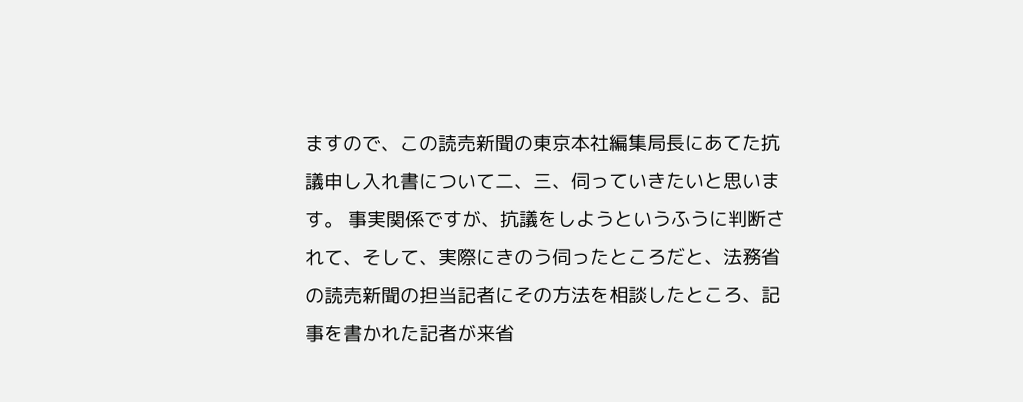ますので、この読売新聞の東京本社編集局長にあてた抗議申し入れ書について二、三、伺っていきたいと思います。 事実関係ですが、抗議をしようというふうに判断されて、そして、実際にきのう伺ったところだと、法務省の読売新聞の担当記者にその方法を相談したところ、記事を書かれた記者が来省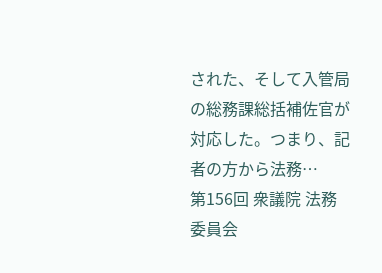された、そして入管局の総務課総括補佐官が対応した。つまり、記者の方から法務…
第156回 衆議院 法務委員会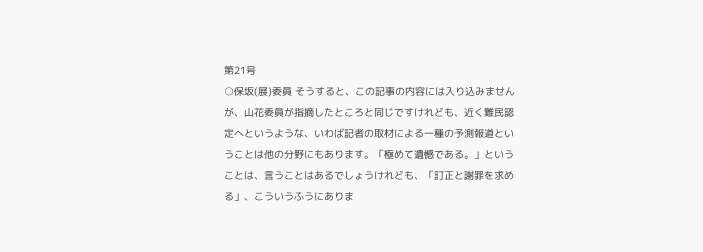第21号
○保坂(展)委員 そうすると、この記事の内容には入り込みませんが、山花委員が指摘したところと同じですけれども、近く難民認定へというような、いわば記者の取材による一種の予測報道ということは他の分野にもあります。「極めて遺憾である。」ということは、言うことはあるでしょうけれども、「訂正と謝罪を求める」、こういうふうにありま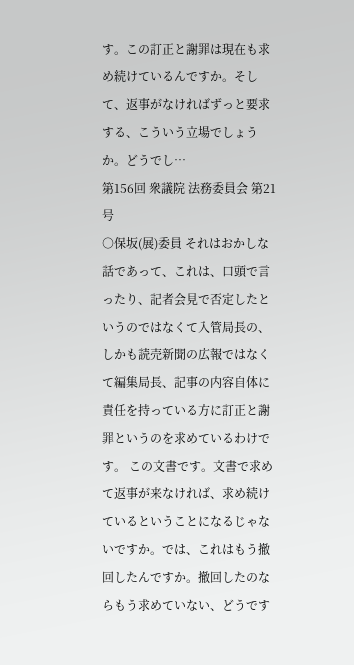す。この訂正と謝罪は現在も求め続けているんですか。そして、返事がなければずっと要求する、こういう立場でしょうか。どうでし…
第156回 衆議院 法務委員会 第21号
○保坂(展)委員 それはおかしな話であって、これは、口頭で言ったり、記者会見で否定したというのではなくて入管局長の、しかも読売新聞の広報ではなくて編集局長、記事の内容自体に責任を持っている方に訂正と謝罪というのを求めているわけです。 この文書です。文書で求めて返事が来なければ、求め続けているということになるじゃないですか。では、これはもう撤回したんですか。撤回したのならもう求めていない、どうです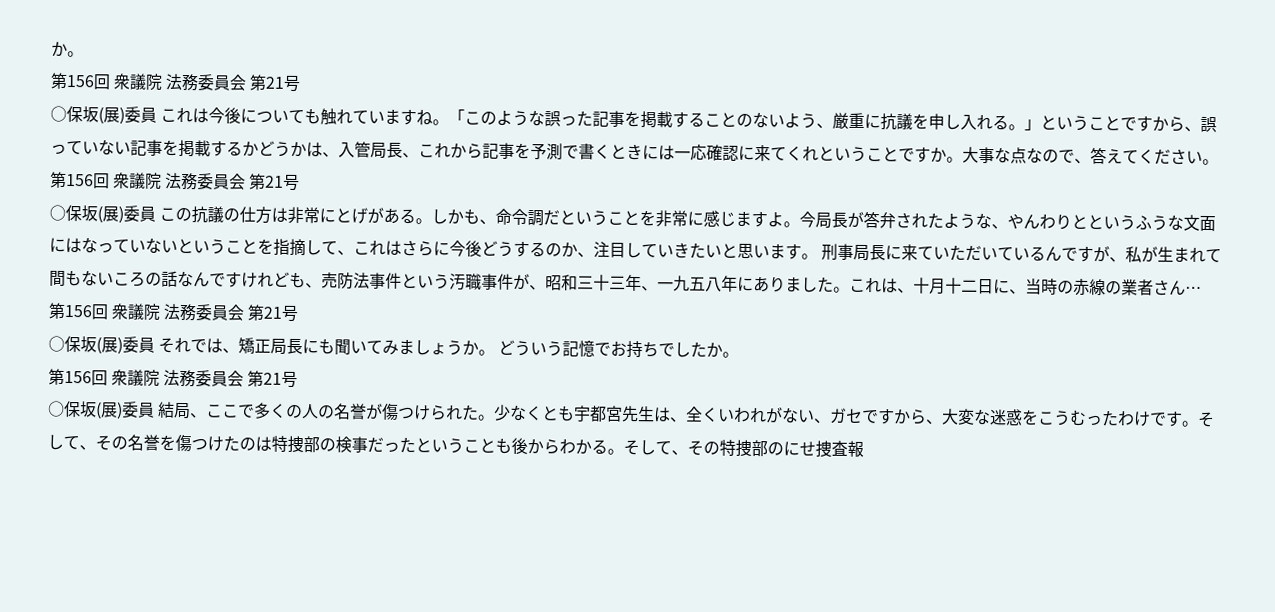か。
第156回 衆議院 法務委員会 第21号
○保坂(展)委員 これは今後についても触れていますね。「このような誤った記事を掲載することのないよう、厳重に抗議を申し入れる。」ということですから、誤っていない記事を掲載するかどうかは、入管局長、これから記事を予測で書くときには一応確認に来てくれということですか。大事な点なので、答えてください。
第156回 衆議院 法務委員会 第21号
○保坂(展)委員 この抗議の仕方は非常にとげがある。しかも、命令調だということを非常に感じますよ。今局長が答弁されたような、やんわりとというふうな文面にはなっていないということを指摘して、これはさらに今後どうするのか、注目していきたいと思います。 刑事局長に来ていただいているんですが、私が生まれて間もないころの話なんですけれども、売防法事件という汚職事件が、昭和三十三年、一九五八年にありました。これは、十月十二日に、当時の赤線の業者さん…
第156回 衆議院 法務委員会 第21号
○保坂(展)委員 それでは、矯正局長にも聞いてみましょうか。 どういう記憶でお持ちでしたか。
第156回 衆議院 法務委員会 第21号
○保坂(展)委員 結局、ここで多くの人の名誉が傷つけられた。少なくとも宇都宮先生は、全くいわれがない、ガセですから、大変な迷惑をこうむったわけです。そして、その名誉を傷つけたのは特捜部の検事だったということも後からわかる。そして、その特捜部のにせ捜査報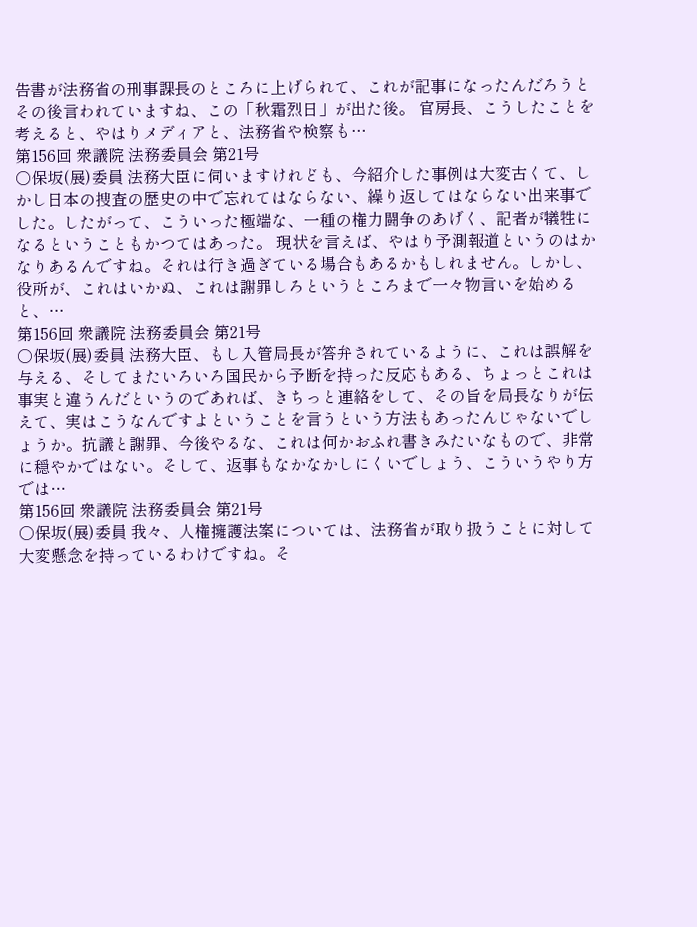告書が法務省の刑事課長のところに上げられて、これが記事になったんだろうとその後言われていますね、この「秋霜烈日」が出た後。 官房長、こうしたことを考えると、やはりメディアと、法務省や検察も…
第156回 衆議院 法務委員会 第21号
○保坂(展)委員 法務大臣に伺いますけれども、今紹介した事例は大変古くて、しかし日本の捜査の歴史の中で忘れてはならない、繰り返してはならない出来事でした。したがって、こういった極端な、一種の権力闘争のあげく、記者が犠牲になるということもかつてはあった。 現状を言えば、やはり予測報道というのはかなりあるんですね。それは行き過ぎている場合もあるかもしれません。しかし、役所が、これはいかぬ、これは謝罪しろというところまで一々物言いを始めると、…
第156回 衆議院 法務委員会 第21号
○保坂(展)委員 法務大臣、もし入管局長が答弁されているように、これは誤解を与える、そしてまたいろいろ国民から予断を持った反応もある、ちょっとこれは事実と違うんだというのであれば、きちっと連絡をして、その旨を局長なりが伝えて、実はこうなんですよということを言うという方法もあったんじゃないでしょうか。抗議と謝罪、今後やるな、これは何かおふれ書きみたいなもので、非常に穏やかではない。そして、返事もなかなかしにくいでしょう、こういうやり方では…
第156回 衆議院 法務委員会 第21号
○保坂(展)委員 我々、人権擁護法案については、法務省が取り扱うことに対して大変懸念を持っているわけですね。そ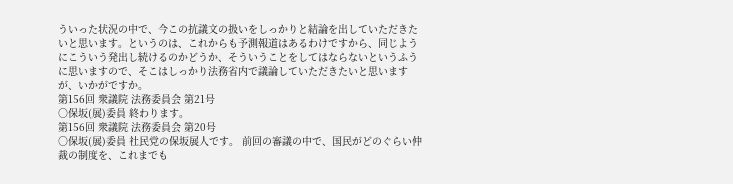ういった状況の中で、今この抗議文の扱いをしっかりと結論を出していただきたいと思います。というのは、これからも予測報道はあるわけですから、同じようにこういう発出し続けるのかどうか、そういうことをしてはならないというふうに思いますので、そこはしっかり法務省内で議論していただきたいと思いますが、いかがですか。
第156回 衆議院 法務委員会 第21号
○保坂(展)委員 終わります。
第156回 衆議院 法務委員会 第20号
○保坂(展)委員 社民党の保坂展人です。 前回の審議の中で、国民がどのぐらい仲裁の制度を、これまでも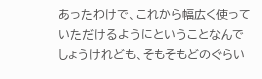あったわけで、これから幅広く使っていただけるようにということなんでしょうけれども、そもそもどのぐらい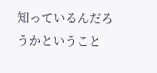知っているんだろうかということ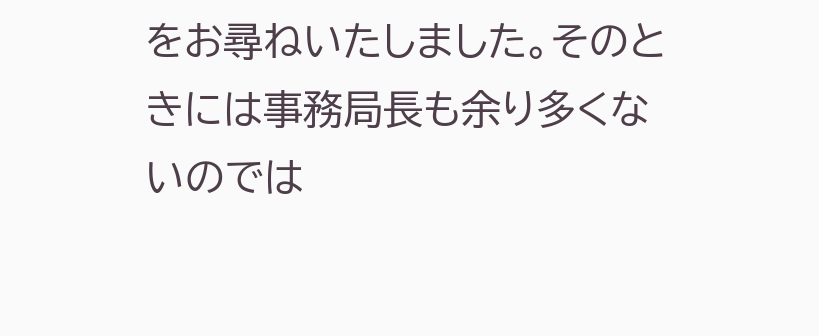をお尋ねいたしました。そのときには事務局長も余り多くないのでは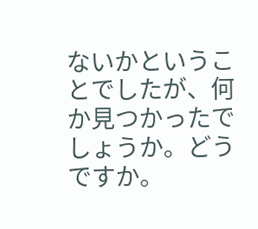ないかということでしたが、何か見つかったでしょうか。どうですか。